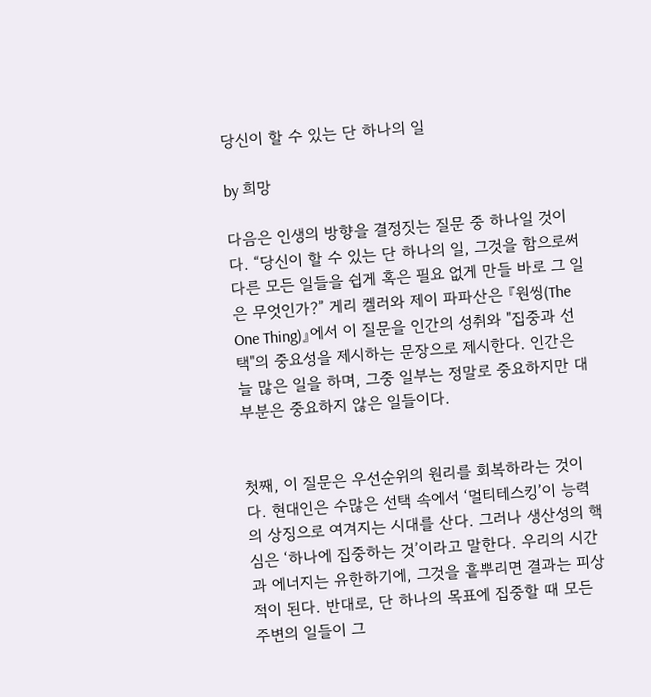당신이 할 수 있는 단 하나의 일

by 희망

다음은 인생의 방향을 결정짓는 질문 중 하나일 것이다. “당신이 할 수 있는 단 하나의 일, 그것을 함으로써 다른 모든 일들을 쉽게 혹은 필요 없게 만들 바로 그 일은 무엇인가?” 게리 켈러와 제이 파파산은 『원씽(The One Thing)』에서 이 질문을 인간의 성취와 "집중과 선택"의 중요성을 제시하는 문장으로 제시한다. 인간은 늘 많은 일을 하며, 그중 일부는 정말로 중요하지만 대부분은 중요하지 않은 일들이다.


첫째, 이 질문은 우선순위의 원리를 회복하라는 것이다. 현대인은 수많은 선택 속에서 ‘멀티테스킹’이 능력의 상징으로 여겨지는 시대를 산다. 그러나 생산성의 핵심은 ‘하나에 집중하는 것’이라고 말한다. 우리의 시간과 에너지는 유한하기에, 그것을 흩뿌리면 결과는 피상적이 된다. 반대로, 단 하나의 목표에 집중할 때 모든 주변의 일들이 그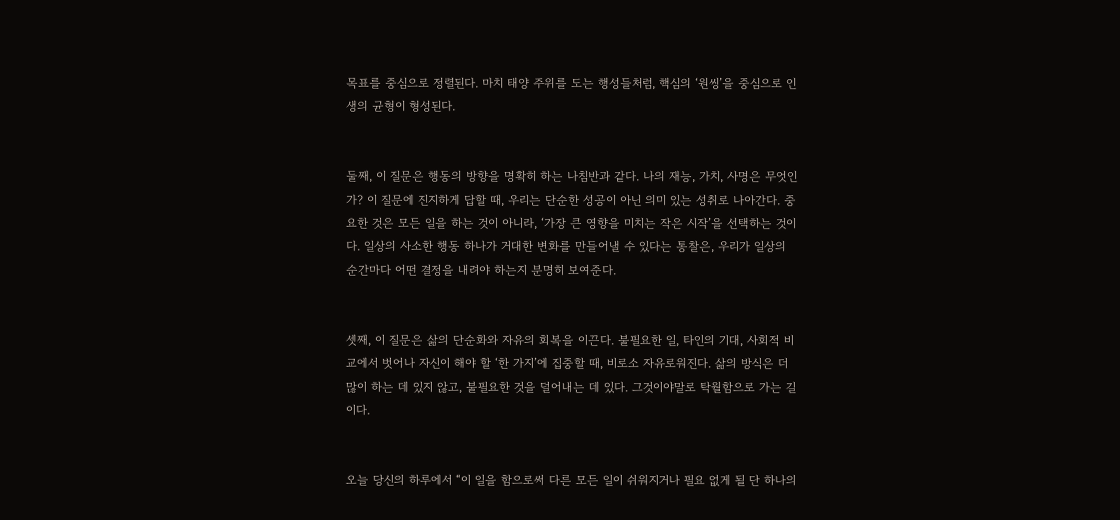목표를 중심으로 정렬된다. 마치 태양 주위를 도는 행성들처럼, 핵심의 ‘원씽’을 중심으로 인생의 균형이 형성된다.


둘째, 이 질문은 행동의 방향을 명확히 하는 나침반과 같다. 나의 재능, 가치, 사명은 무엇인가? 이 질문에 진지하게 답할 때, 우리는 단순한 성공이 아닌 의미 있는 성취로 나아간다. 중요한 것은 모든 일을 하는 것이 아니라, ‘가장 큰 영향을 미치는 작은 시작’을 선택하는 것이다. 일상의 사소한 행동 하나가 거대한 변화를 만들어낼 수 있다는 통찰은, 우리가 일상의 순간마다 어떤 결정을 내려야 하는지 분명히 보여준다.


셋째, 이 질문은 삶의 단순화와 자유의 회복을 이끈다. 불필요한 일, 타인의 기대, 사회적 비교에서 벗어나 자신이 해야 할 ‘한 가지’에 집중할 때, 비로소 자유로워진다. 삶의 방식은 더 많이 하는 데 있지 않고, 불필요한 것을 덜어내는 데 있다. 그것이야말로 탁월함으로 가는 길이다.


오늘 당신의 하루에서 “이 일을 함으로써 다른 모든 일이 쉬워지거나 필요 없게 될 단 하나의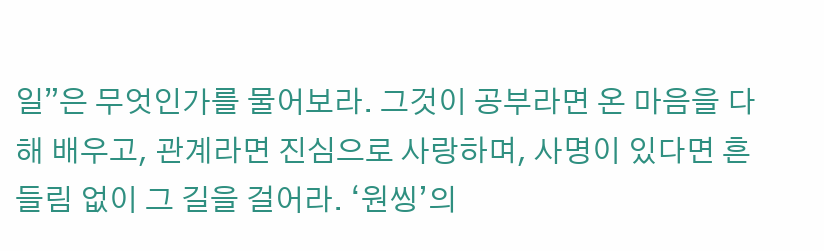일”은 무엇인가를 물어보라. 그것이 공부라면 온 마음을 다해 배우고, 관계라면 진심으로 사랑하며, 사명이 있다면 흔들림 없이 그 길을 걸어라. ‘원씽’의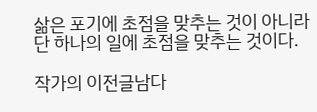삶은 포기에 초점을 맞추는 것이 아니라 단 하나의 일에 초점을 맞추는 것이다.

작가의 이전글남다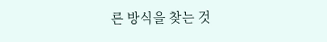른 방식을 찾는 것